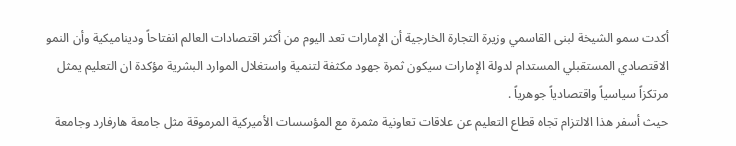أكدت سمو الشيخة لبنى القاسمي وزيرة التجارة الخارجية أن الإمارات تعد اليوم من أكثر اقتصادات العالم انفتاحاً وديناميكية وأن النمو الاقتصادي المستقبلي المستدام لدولة الإمارات سيكون ثمرة جهود مكثفة لتنمية واستغلال الموارد البشرية مؤكدة ان التعليم يمثل مرتكزاً سياسياً واقتصادياً جوهرياً .
حيث أسفر هذا الالتزام تجاه قطاع التعليم عن علاقات تعاونية مثمرة مع المؤسسات الأميركية المرموقة مثل جامعة هارفارد وجامعة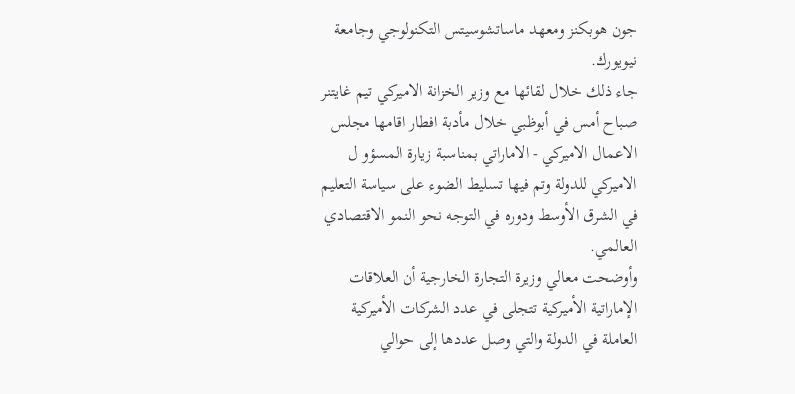جون هوبكنز ومعهد ماساتشوسيتس التكنولوجي وجامعة نيويورك.
جاء ذلك خلال لقائها مع وزير الخزانة الاميركي تيم غايتنر صباح أمس في أبوظبي خلال مأدبة افطار اقامها مجلس الاعمال الاميركي - الاماراتي بمناسبة زيارة المسؤو ل الاميركي للدولة وتم فيها تسليط الضوء على سياسة التعليم في الشرق الأوسط ودوره في التوجه نحو النمو الاقتصادي العالمي.
وأوضحت معالي وزيرة التجارة الخارجية أن العلاقات الإماراتية الأميركية تتجلى في عدد الشركات الأميركية العاملة في الدولة والتي وصل عددها إلى حوالي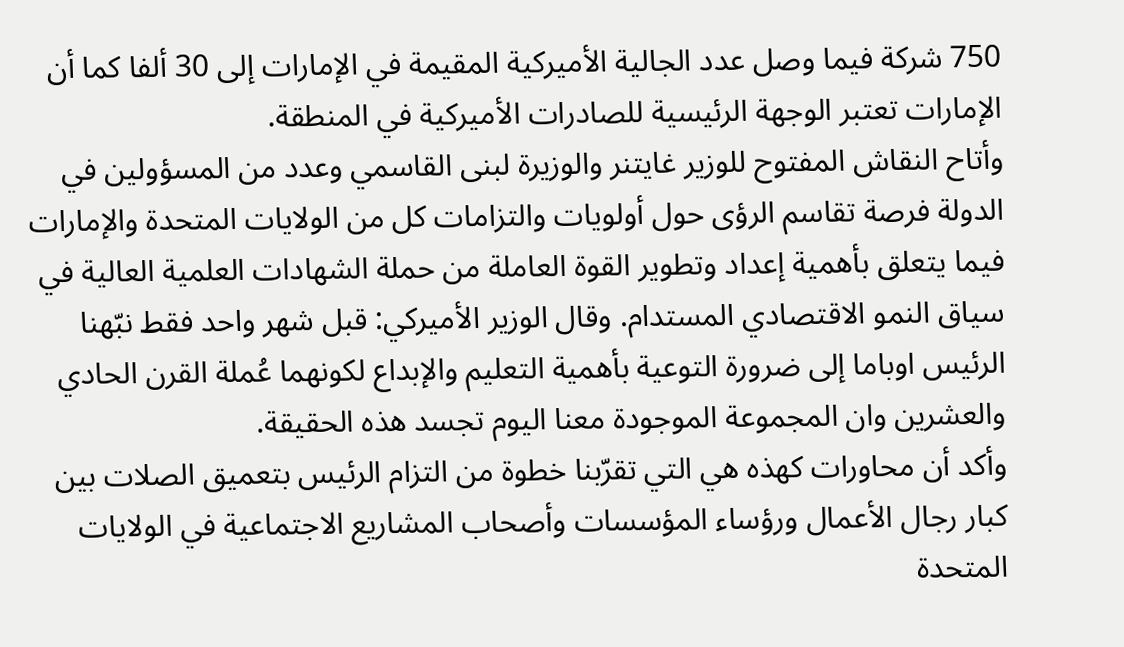750 شركة فيما وصل عدد الجالية الأميركية المقيمة في الإمارات إلى 30 ألفا كما أن الإمارات تعتبر الوجهة الرئيسية للصادرات الأميركية في المنطقة.
وأتاح النقاش المفتوح للوزير غايتنر والوزيرة لبنى القاسمي وعدد من المسؤولين في الدولة فرصة تقاسم الرؤى حول أولويات والتزامات كل من الولايات المتحدة والإمارات فيما يتعلق بأهمية إعداد وتطوير القوة العاملة من حملة الشهادات العلمية العالية في سياق النمو الاقتصادي المستدام. وقال الوزير الأميركي: قبل شهر واحد فقط نبّهنا الرئيس اوباما إلى ضرورة التوعية بأهمية التعليم والإبداع لكونهما عُملة القرن الحادي والعشرين وان المجموعة الموجودة معنا اليوم تجسد هذه الحقيقة.
وأكد أن محاورات كهذه هي التي تقرّبنا خطوة من التزام الرئيس بتعميق الصلات بين كبار رجال الأعمال ورؤساء المؤسسات وأصحاب المشاريع الاجتماعية في الولايات المتحدة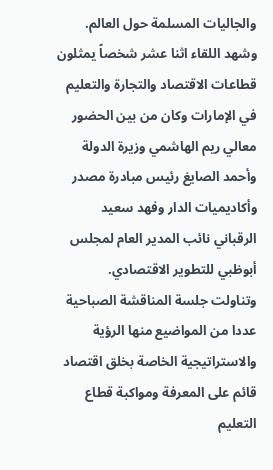والجاليات المسلمة حول العالم.
وشهد اللقاء اثنا عشر شخصاً يمثلون قطاعات الاقتصاد والتجارة والتعليم في الإمارات وكان من بين الحضور معالي ريم الهاشمي وزيرة الدولة وأحمد الصايغ رئيس مبادرة مصدر وأكاديميات الدار وفهد سعيد الرقباني نائب المدير العام لمجلس أبوظبي للتطوير الاقتصادي.
وتناولت جلسة المناقشة الصباحية عددا من المواضيع منها الرؤية والاستراتيجية الخاصة بخلق اقتصاد قائم على المعرفة ومواكبة قطاع التعليم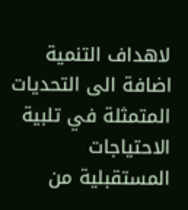لاهداف التنمية اضافة الى التحديات المتمثلة في تلبية الاحتياجات المستقبلية من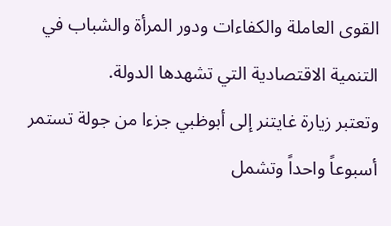القوى العاملة والكفاءات ودور المرأة والشباب في التنمية الاقتصادية التي تشهدها الدولة.
وتعتبر زيارة غايتنر إلى أبوظبي جزءا من جولة تستمر أسبوعاً واحداً وتشمل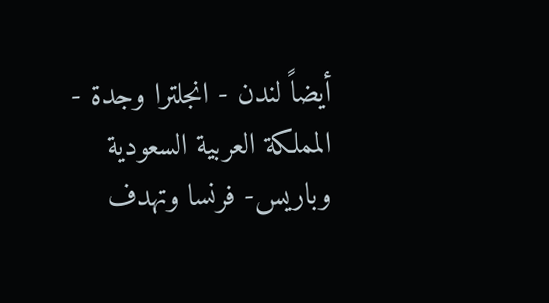أيضاً لندن - انجلترا وجدة - المملكة العربية السعودية وباريس- فرنسا وتهدف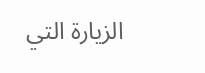الزيارة التي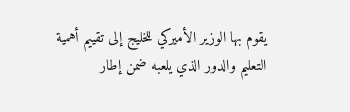يقوم بها الوزير الأميركي للخليج إلى تقييم أهمية التعليم والدور الذي يلعبه ضمن إطار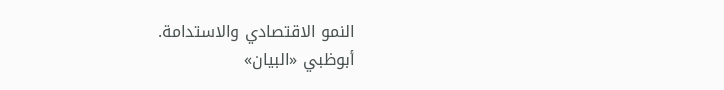النمو الاقتصادي والاستدامة.
أبوظبي «البيان»